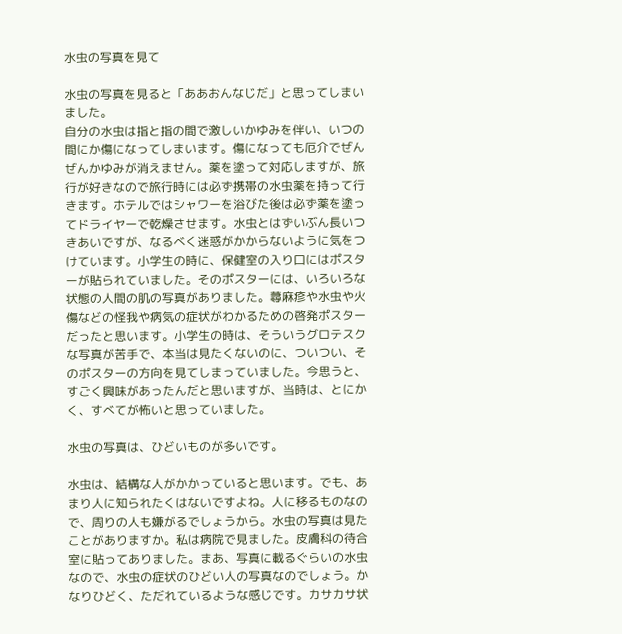水虫の写真を見て

水虫の写真を見ると「ああおんなじだ」と思ってしまいました。
自分の水虫は指と指の間で激しいかゆみを伴い、いつの間にか傷になってしまいます。傷になっても厄介でぜんぜんかゆみが消えません。薬を塗って対応しますが、旅行が好きなので旅行時には必ず携帯の水虫薬を持って行きます。ホテルではシャワーを浴びた後は必ず薬を塗ってドライヤーで乾燥させます。水虫とはずいぶん長いつきあいですが、なるべく迷惑がかからないように気をつけています。小学生の時に、保健室の入り口にはポスターが貼られていました。そのポスターには、いろいろな状態の人間の肌の写真がありました。蕁麻疹や水虫や火傷などの怪我や病気の症状がわかるための啓発ポスターだったと思います。小学生の時は、そういうグロテスクな写真が苦手で、本当は見たくないのに、ついつい、そのポスターの方向を見てしまっていました。今思うと、すごく興味があったんだと思いますが、当時は、とにかく、すべてが怖いと思っていました。

水虫の写真は、ひどいものが多いです。

水虫は、結構な人がかかっていると思います。でも、あまり人に知られたくはないですよね。人に移るものなので、周りの人も嫌がるでしょうから。水虫の写真は見たことがありますか。私は病院で見ました。皮膚科の待合室に貼ってありました。まあ、写真に載るぐらいの水虫なので、水虫の症状のひどい人の写真なのでしょう。かなりひどく、ただれているような感じです。カサカサ状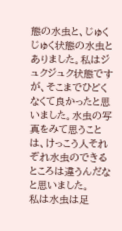態の水虫と、じゅくじゅく状態の水虫とありました。私はジュクジュク状態ですが、そこまでひどくなくて良かったと思いました。水虫の写真をみて思うことは、けっこう人それぞれ水虫のできるところは違うんだなと思いました。
私は水虫は足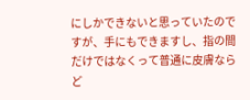にしかできないと思っていたのですが、手にもできますし、指の間だけではなくって普通に皮膚ならど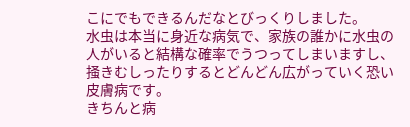こにでもできるんだなとびっくりしました。
水虫は本当に身近な病気で、家族の誰かに水虫の人がいると結構な確率でうつってしまいますし、掻きむしったりするとどんどん広がっていく恐い皮膚病です。
きちんと病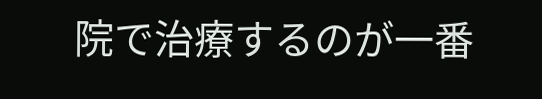院で治療するのが一番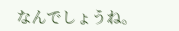なんでしょうね。